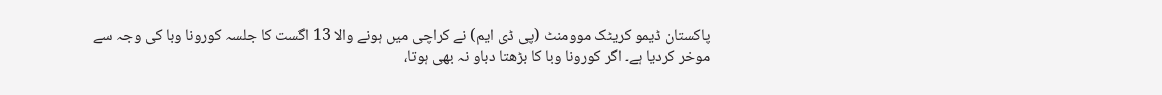پاکستان ڈیمو کریٹک موومنٹ (پی ڈی ایم) نے کراچی میں ہونے والا 13 اگست کا جلسہ کورونا وبا کی وجہ سے موخر کردیا ہے۔ اگر کورونا وبا کا بڑھتا دباو نہ بھی ہوتا،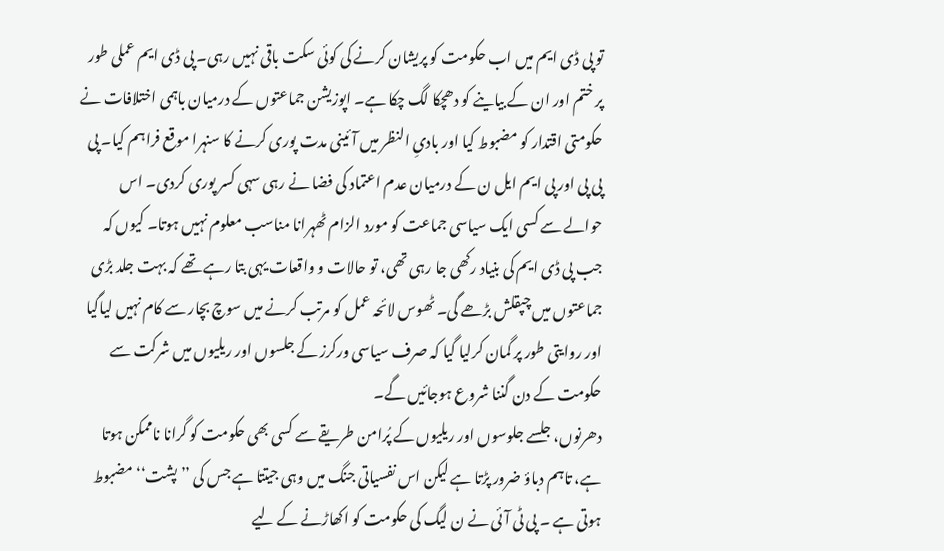تو پی ڈی ایم میں اب حکومت کو پریشان کرنے کی کوئی سکت باقی نہیں رہی۔ پی ڈی ایم عملی طور پر ختم اور ان کے بیاینے کو دھچکا لگ چکا ہے۔ اپوزیشن جماعتوں کے درمیان باہمی اختلافات نے حکومتی اقتدار کو مضبوط کیا اور بادیِ النظر میں آئینی مدت پوری کرنے کا سنہرا موقع فراہم کیا۔ پی پی پی اور پی ایم ایل ن کے درمیان عدم اعتماد کی فضا نے رہی سہی کسر پوری کردی۔ اس حوالے سے کسی ایک سیاسی جماعت کو مورد الزام ٹھہرانا مناسب معلوم نہیں ہوتا۔ کیوں کہ جب پی ڈی ایم کی بنیاد رکھی جا رہی تھی، تو حالات و واقعات یہی بتا رہے تھے کہ بہت جلد بڑی جماعتوں میں چپقلش بڑھے گی۔ ٹھوس لائحہ عمل کو مرتب کرنے میں سوچ بچار سے کام نہیں لیاگیا اور روایتی طور پر گمان کرلیا گیا کہ صرف سیاسی ورکرز کے جلسوں اور ریلیوں میں شرکت سے حکومت کے دن گننا شروع ہوجائیں گے۔
دھرنوں، جلسے جلوسوں اور ریلیوں کے پُرامن طریقے سے کسی بھی حکومت کو گرانا ناممکن ہوتا ہے، تاہم دباؤ ضرور پڑتا ہے لیکن اس نفسیاتی جنگ میں وہی جیتتا ہے جس کی ’’پشت‘‘ مضبوط ہوتی ہے ۔ پی ٹی آئی نے ن لیگ کی حکومت کو اکھاڑنے کے لیے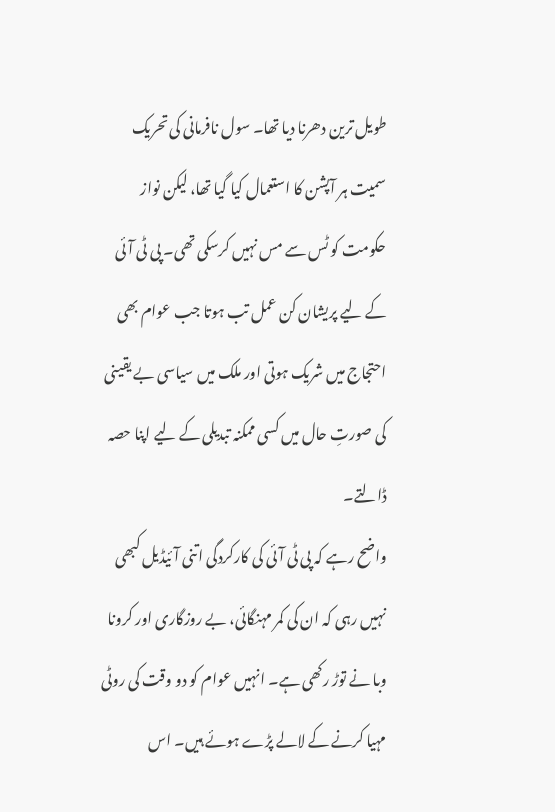طویل ترین دھرنا دیا تھا۔ سول نافرمانی کی تحریک سمیت ہر آپشن کا استعمال کیا گیا تھا، لیکن نواز حکومت کو ٹس سے مس نہیں کرسکی تھی۔ پی ٹی آئی کے لیے پریشان کن عمل تب ہوتا جب عوام بھی احتجاج میں شریک ہوتی اور ملک میں سیاسی بے یقینی کی صورتِ حال میں کسی ممکنہ تبدیلی کے لیے اپنا حصہ ڈالتے۔
واضح رہے کہ پی ٹی آئی کی کارکردگی اتنی آئیڈیل کبھی نہیں رہی کہ ان کی کمر مہنگائی، بے روزگاری اور کرونا وبا نے توڑ رکھی ہے۔ انہیں عوام کو دو وقت کی روٹی مہیا کرنے کے لالے پڑے ہوئے ہیں۔ اس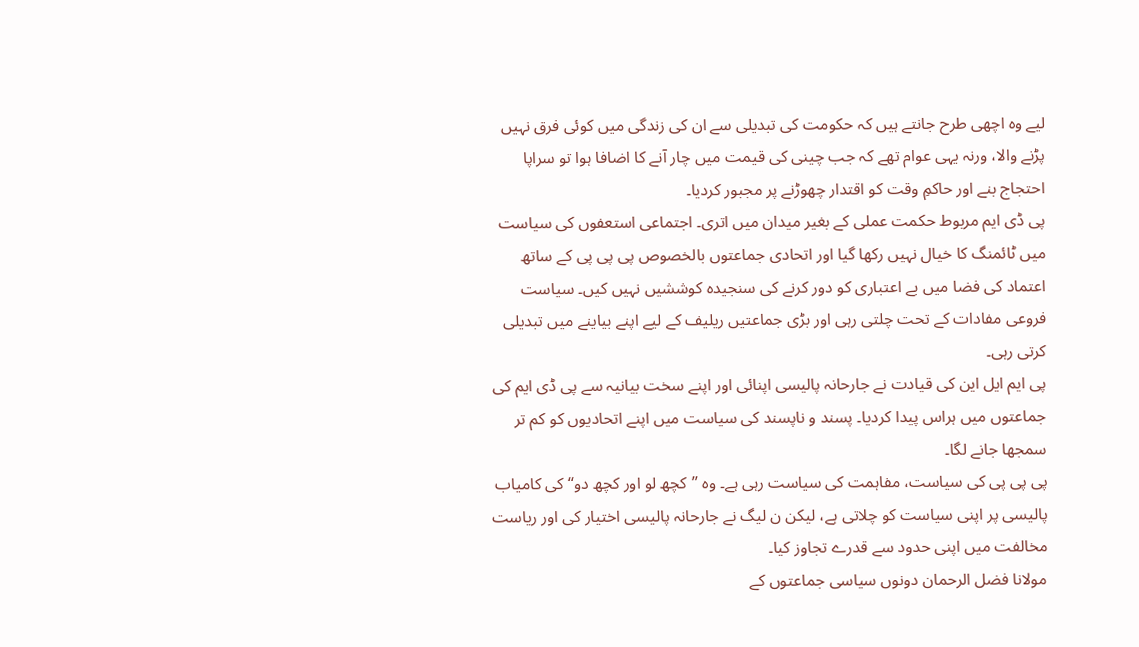لیے وہ اچھی طرح جانتے ہیں کہ حکومت کی تبدیلی سے ان کی زندگی میں کوئی فرق نہیں پڑنے والا، ورنہ یہی عوام تھے کہ جب چینی کی قیمت میں چار آنے کا اضافا ہوا تو سراپا احتجاج بنے اور حاکمِ وقت کو اقتدار چھوڑنے پر مجبور کردیا۔
پی ڈی ایم مربوط حکمت عملی کے بغیر میدان میں اتری۔ اجتماعی استعفوں کی سیاست میں ٹائمنگ کا خیال نہیں رکھا گیا اور اتحادی جماعتوں بالخصوص پی پی پی کے ساتھ اعتماد کی فضا میں بے اعتباری کو دور کرنے کی سنجیدہ کوششیں نہیں کیں۔ سیاست فروعی مفادات کے تحت چلتی رہی اور بڑی جماعتیں ریلیف کے لیے اپنے بیاینے میں تبدیلی کرتی رہی۔
پی ایم ایل این کی قیادت نے جارحانہ پالیسی اپنائی اور اپنے سخت بیانیہ سے پی ڈی ایم کی جماعتوں میں ہراس پیدا کردیا۔ پسند و ناپسند کی سیاست میں اپنے اتحادیوں کو کم تر سمجھا جانے لگا۔
پی پی پی کی سیاست، مفاہمت کی سیاست رہی ہے۔ وہ ’’کچھ لو اور کچھ دو‘‘ کی کامیاب پالیسی پر اپنی سیاست کو چلاتی ہے، لیکن ن لیگ نے جارحانہ پالیسی اختیار کی اور ریاست مخالفت میں اپنی حدود سے قدرے تجاوز کیا۔
مولانا فضل الرحمان دونوں سیاسی جماعتوں کے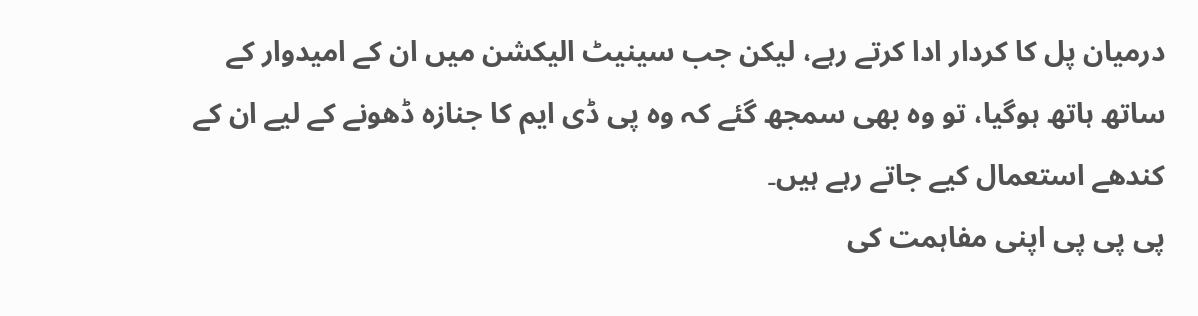درمیان پل کا کردار ادا کرتے رہے، لیکن جب سینیٹ الیکشن میں ان کے امیدوار کے ساتھ ہاتھ ہوگیا، تو وہ بھی سمجھ گئے کہ وہ پی ڈی ایم کا جنازہ ڈھونے کے لیے ان کے کندھے استعمال کیے جاتے رہے ہیں۔
پی پی پی اپنی مفاہمت کی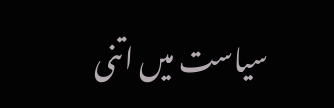سیاست میں اتنی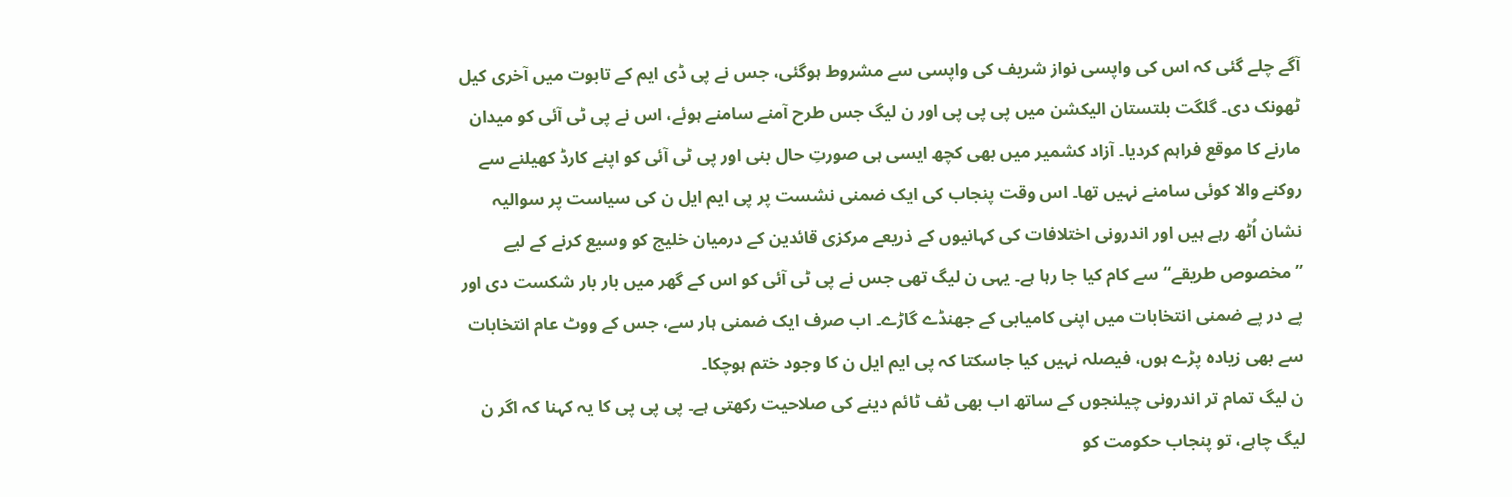آگے چلے گئی کہ اس کی واپسی نواز شریف کی واپسی سے مشروط ہوگئی، جس نے پی ڈی ایم کے تابوت میں آخری کیل ٹھونک دی۔ گلگت بلتستان الیکشن میں پی پی پی اور ن لیگ جس طرح آمنے سامنے ہوئے، اس نے پی ٹی آئی کو میدان مارنے کا موقع فراہم کردیا۔ آزاد کشمیر میں بھی کچھ ایسی ہی صورتِ حال بنی اور پی ٹی آئی کو اپنے کارڈ کھیلنے سے روکنے والا کوئی سامنے نہیں تھا۔ اس وقت پنجاب کی ایک ضمنی نشست پر پی ایم ایل ن کی سیاست پر سوالیہ نشان اُٹھ رہے ہیں اور اندرونی اختلافات کی کہانیوں کے ذریعے مرکزی قائدین کے درمیان خلیج کو وسیع کرنے کے لیے ’’مخصوص طریقے‘‘ سے کام کیا جا رہا ہے۔ یہی ن لیگ تھی جس نے پی ٹی آئی کو اس کے گھر میں بار بار شکست دی اور پے در پے ضمنی انتخابات میں اپنی کامیابی کے جھنڈے گاڑے۔ اب صرف ایک ضمنی ہار سے، جس کے ووٹ عام انتخابات سے بھی زیادہ پڑے ہوں، فیصلہ نہیں کیا جاسکتا کہ پی ایم ایل ن کا وجود ختم ہوچکا۔
ن لیگ تمام تر اندرونی چیلنجوں کے ساتھ اب بھی ٹف ٹائم دینے کی صلاحیت رکھتی ہے۔ پی پی پی کا یہ کہنا کہ اگر ن لیگ چاہے، تو پنجاب حکومت کو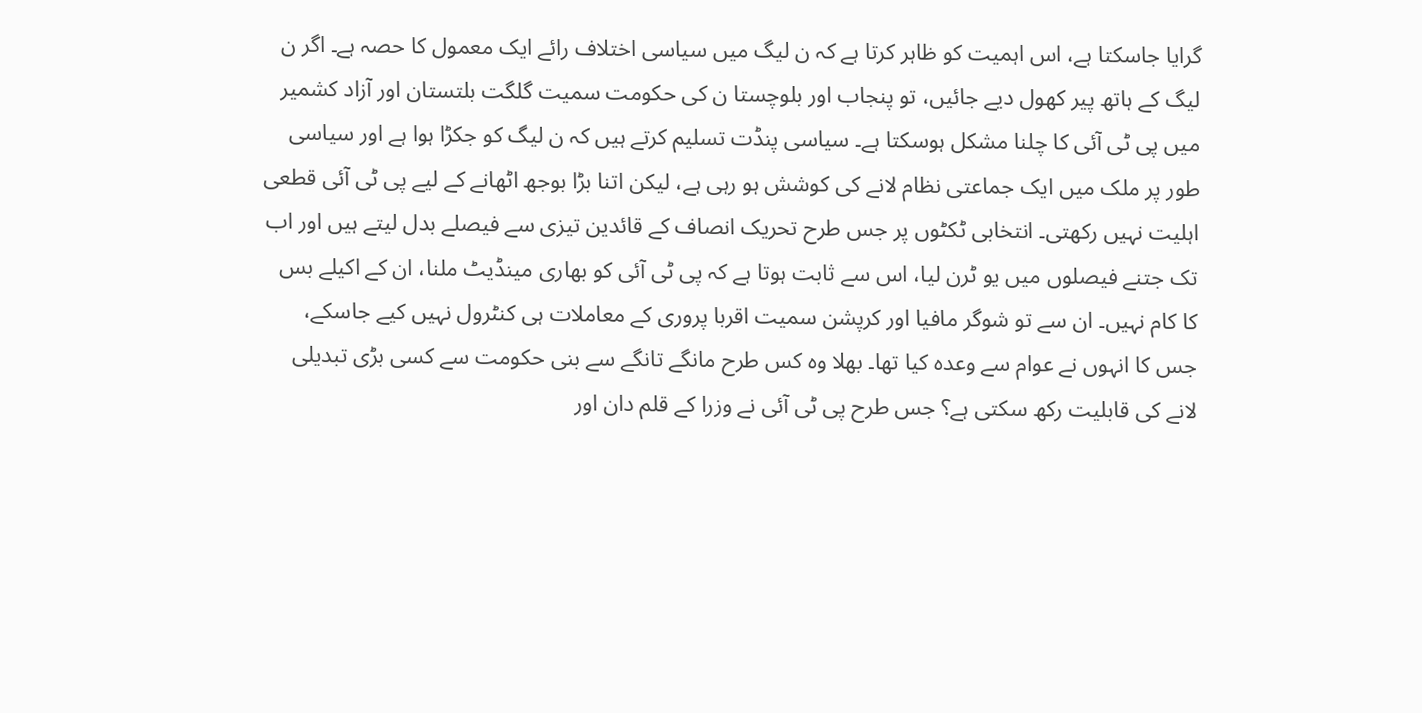گرایا جاسکتا ہے، اس اہمیت کو ظاہر کرتا ہے کہ ن لیگ میں سیاسی اختلاف رائے ایک معمول کا حصہ ہے۔ اگر ن لیگ کے ہاتھ پیر کھول دیے جائیں، تو پنجاب اور بلوچستا ن کی حکومت سمیت گلگت بلتستان اور آزاد کشمیر میں پی ٹی آئی کا چلنا مشکل ہوسکتا ہے۔ سیاسی پنڈت تسلیم کرتے ہیں کہ ن لیگ کو جکڑا ہوا ہے اور سیاسی طور پر ملک میں ایک جماعتی نظام لانے کی کوشش ہو رہی ہے، لیکن اتنا بڑا بوجھ اٹھانے کے لیے پی ٹی آئی قطعی اہلیت نہیں رکھتی۔ انتخابی ٹکٹوں پر جس طرح تحریک انصاف کے قائدین تیزی سے فیصلے بدل لیتے ہیں اور اب تک جتنے فیصلوں میں یو ٹرن لیا، اس سے ثابت ہوتا ہے کہ پی ٹی آئی کو بھاری مینڈیٹ ملنا، ان کے اکیلے بس کا کام نہیں۔ ان سے تو شوگر مافیا اور کرپشن سمیت اقربا پروری کے معاملات ہی کنٹرول نہیں کیے جاسکے، جس کا انہوں نے عوام سے وعدہ کیا تھا۔ بھلا وہ کس طرح مانگے تانگے سے بنی حکومت سے کسی بڑی تبدیلی لانے کی قابلیت رکھ سکتی ہے؟ جس طرح پی ٹی آئی نے وزرا کے قلم دان اور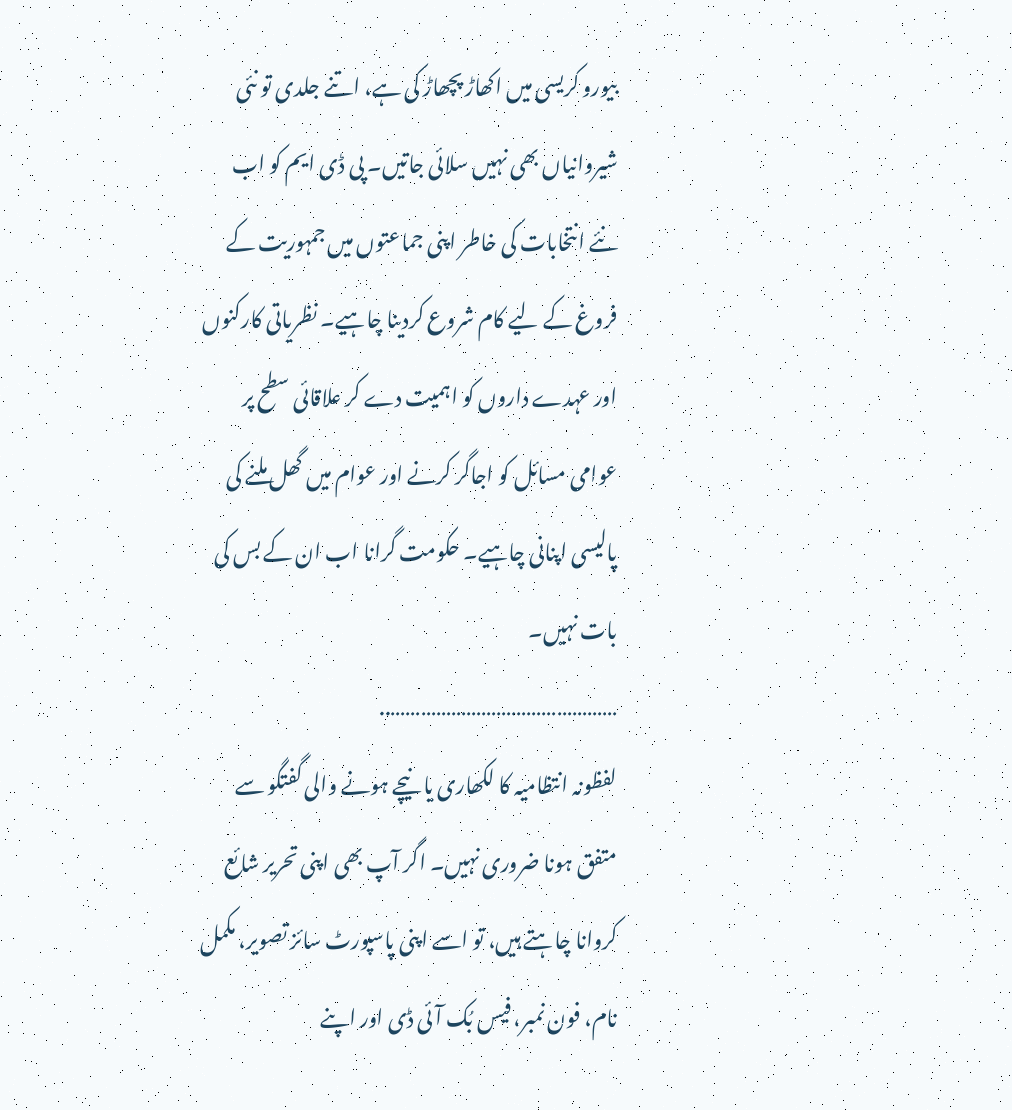بیورو کریسی میں اکھاڑ پچھاڑ کی ہے، اتنے جلدی تو نئی شیروانیاں بھی نہیں سلائی جاتیں۔ پی ڈی ایم کو اب نئے انتخابات کی خاطر اپنی جماعتوں میں جمہوریت کے فروغ کے لیے کام شروع کردینا چاہیے۔ نظریاتی کارکنوں اور عہدے داروں کو اہمیت دے کر علاقائی سطح پر عوامی مسائل کو اجاگر کرنے اور عوام میں گھل ملنے کی پالیسی اپنانی چاہیے۔ حکومت گرانا اب ان کے بس کی بات نہیں۔
………………………………………..
لفظونہ انتظامیہ کا لکھاری یا نیچے ہونے والی گفتگو سے متفق ہونا ضروری نہیں۔ اگر آپ بھی اپنی تحریر شائع کروانا چاہتے ہیں، تو اسے اپنی پاسپورٹ سائز تصویر، مکمل نام، فون نمبر، فیس بُک آئی ڈی اور اپنے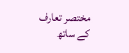مختصر تعارف کے ساتھ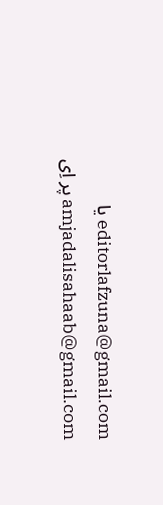editorlafzuna@gmail.com یا amjadalisahaab@gmail.com پر اِی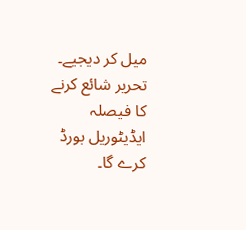میل کر دیجیے۔ تحریر شائع کرنے کا فیصلہ ایڈیٹوریل بورڈ کرے گا۔